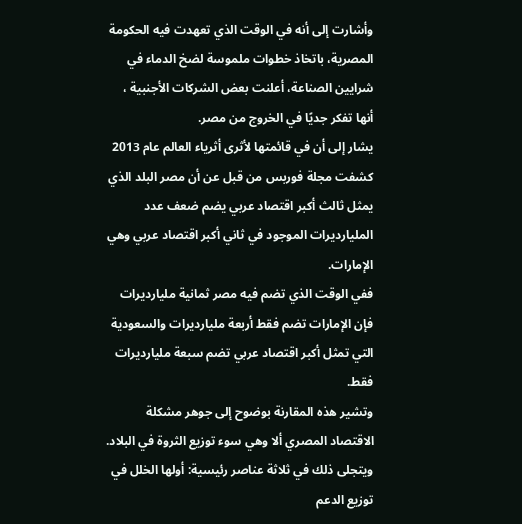وأشارت إلى أنه في الوقت الذي تعهدت فيه الحكومة المصرية، باتخاذ خطوات ملموسة لضخ الدماء في شرايين الصناعة، أعلنت بعض الشركات الأجنبية ، أنها تفكر جديًا في الخروج من مصر.
يشار إلى أن في قائمتها لأثرى أثرياء العالم عام 2013 كشفت مجلة فوربس من قبل عن أن مصر البلد الذي يمثل ثالث أكبر اقتصاد عربي يضم ضعف عدد المليارديرات الموجود في ثاني أكبر اقتصاد عربي وهي الإمارات.
ففي الوقت الذي تضم فيه مصر ثمانية مليارديرات فإن الإمارات تضم فقط أربعة مليارديرات والسعودية التي تمثل أكبر اقتصاد عربي تضم سبعة مليارديرات فقط.
وتشير هذه المقارنة بوضوح إلى جوهر مشكلة الاقتصاد المصري ألا وهي سوء توزيع الثروة في البلاد.
ويتجلى ذلك في ثلاثة عناصر رئيسية: أولها الخلل في توزيع الدعم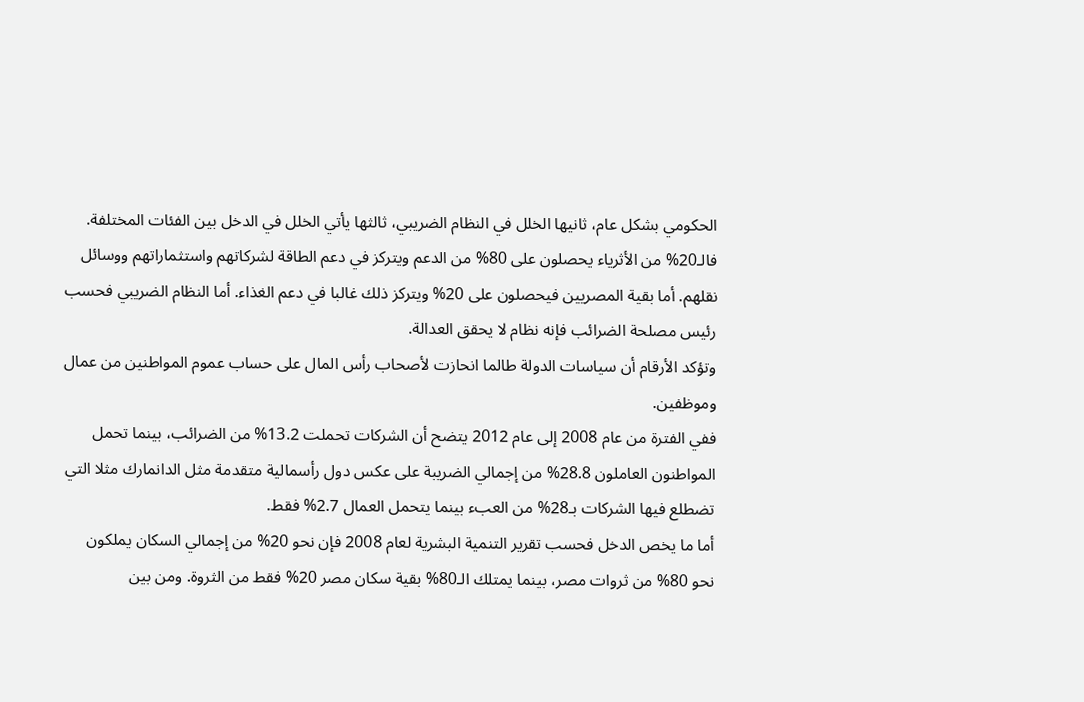الحكومي بشكل عام، ثانيها الخلل في النظام الضريبي، ثالثها يأتي الخلل في الدخل بين الفئات المختلفة.
فالـ20% من الأثرياء يحصلون على 80% من الدعم ويتركز في دعم الطاقة لشركاتهم واستثماراتهم ووسائل نقلهم. أما بقية المصريين فيحصلون على 20% ويتركز ذلك غالبا في دعم الغذاء. أما النظام الضريبي فحسب رئيس مصلحة الضرائب فإنه نظام لا يحقق العدالة.
وتؤكد الأرقام أن سياسات الدولة طالما انحازت لأصحاب رأس المال على حساب عموم المواطنين من عمال وموظفين.
ففي الفترة من عام 2008 إلى عام 2012 يتضح أن الشركات تحملت 13.2% من الضرائب، بينما تحمل المواطنون العاملون 28.8% من إجمالي الضريبة على عكس دول رأسمالية متقدمة مثل الدانمارك مثلا التي تضطلع فيها الشركات بـ28% من العبء بينما يتحمل العمال 2.7% فقط.
أما ما يخص الدخل فحسب تقرير التنمية البشرية لعام 2008 فإن نحو 20% من إجمالي السكان يملكون نحو 80% من ثروات مصر، بينما يمتلك الـ80% بقية سكان مصر 20% فقط من الثروة. ومن بين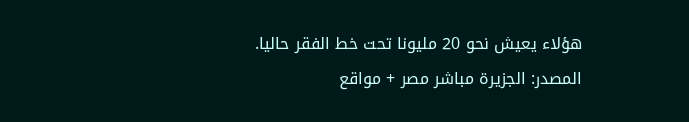هؤلاء يعيش نحو 20 مليونا تحت خط الفقر حاليا.
المصدر: الجزيرة مباشر مصر + مواقع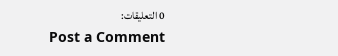0 التعليقات:
Post a Comment